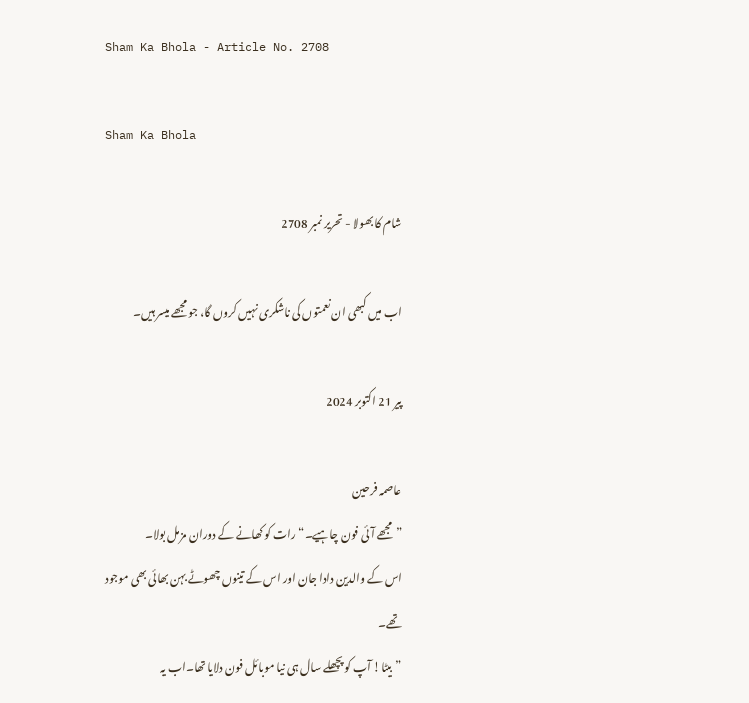Sham Ka Bhola - Article No. 2708

Sham Ka Bhola

شام کا بھولا - تحریر نمبر 2708

اب میں کبھی ان نعمتوں کی ناشکری نہیں کروں گا، جو مجھے میسر ہیں۔

پیر 21 اکتوبر 2024

عاصمہ فرحین
”مجھے آئی فون چاہیے۔“ رات کو کھانے کے دوران مزمل بولا۔
اس کے والدین دادا جان اور اس کے تینوں چھوٹے بہن بھائی بھی موجود تھے۔
”بیٹا! آپ کو پچھلے سال ہی نیا موبائل فون دلایا تھا۔اب یہ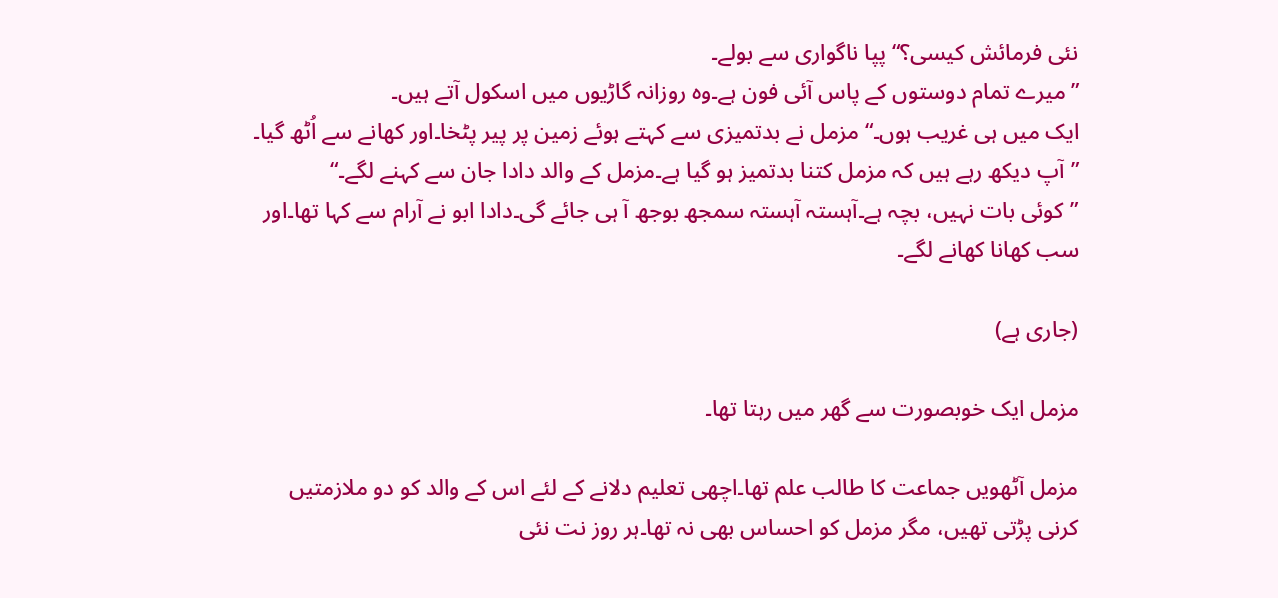نئی فرمائش کیسی؟“ پپا ناگواری سے بولے۔
”میرے تمام دوستوں کے پاس آئی فون ہے۔وہ روزانہ گاڑیوں میں اسکول آتے ہیں۔
ایک میں ہی غریب ہوں۔“مزمل نے بدتمیزی سے کہتے ہوئے زمین پر پیر پٹخا۔اور کھانے سے اُٹھ گیا۔
”آپ دیکھ رہے ہیں کہ مزمل کتنا بدتمیز ہو گیا ہے۔مزمل کے والد دادا جان سے کہنے لگے۔“
”کوئی بات نہیں، بچہ ہے۔آہستہ آہستہ سمجھ بوجھ آ ہی جائے گی۔دادا ابو نے آرام سے کہا تھا۔اور سب کھانا کھانے لگے۔

(جاری ہے)

مزمل ایک خوبصورت سے گھر میں رہتا تھا۔

مزمل آٹھویں جماعت کا طالب علم تھا۔اچھی تعلیم دلانے کے لئے اس کے والد کو دو ملازمتیں کرنی پڑتی تھیں، مگر مزمل کو احساس بھی نہ تھا۔ہر روز نت نئی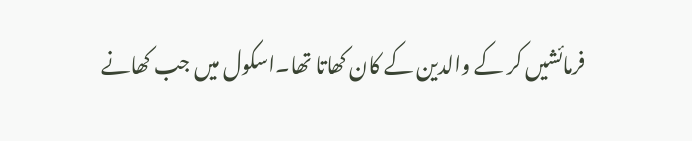فرمائشیں کر کے والدین کے کان کھاتا تھا۔اسکول میں جب کھانے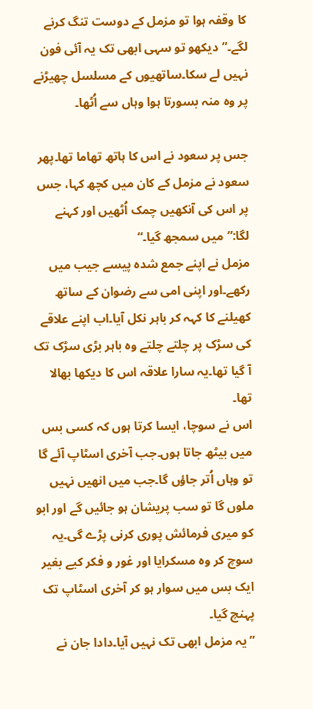کا وقفہ ہوا تو مزمل کے دوست تنگ کرنے لگے۔”دیکھو تو سہی ابھی تک یہ آئی فون نہیں لے سکا۔ساتھیوں کے مسلسل چھیڑنے پر وہ منہ بسورتا ہوا وہاں سے اُٹھا۔

جس پر سعود نے اس کا ہاتھ تھاما تھا۔پھر سعود نے مزمل کے کان میں کچھ کہا، جس پر اس کی آنکھیں چمک اُٹھیں اور کہنے لگا:”میں سمجھ گیا۔“
مزمل نے اپنے جمع شدہ پیسے جیب میں رکھے۔اور اپنی امی سے رضوان کے ساتھ کھیلنے کا کہہ کر باہر نکل آیا۔اب اپنے علاقے کی سڑک پر چلتے چلتے وہ باہر بڑی سڑک تک آ گیا تھا۔یہ سارا علاقہ اس کا دیکھا بھالا تھا۔
اس نے سوچا، ایسا کرتا ہوں کہ کسی بس میں بیٹھ جاتا ہوں۔جب آخری اسٹاپ آئے گا تو وہاں اُتر جاؤں گا۔جب میں انھیں نہیں ملوں گا تو سب پریشان ہو جائیں گے اور ابو کو میری فرمائش پوری کرنی پڑے گی۔یہ سوچ کر وہ مسکرایا اور غور و فکر کیے بغیر ایک بس میں سوار ہو کر آخری اسٹاپ تک پہنچ گیا۔
”یہ مزمل ابھی تک نہیں آیا۔دادا جان نے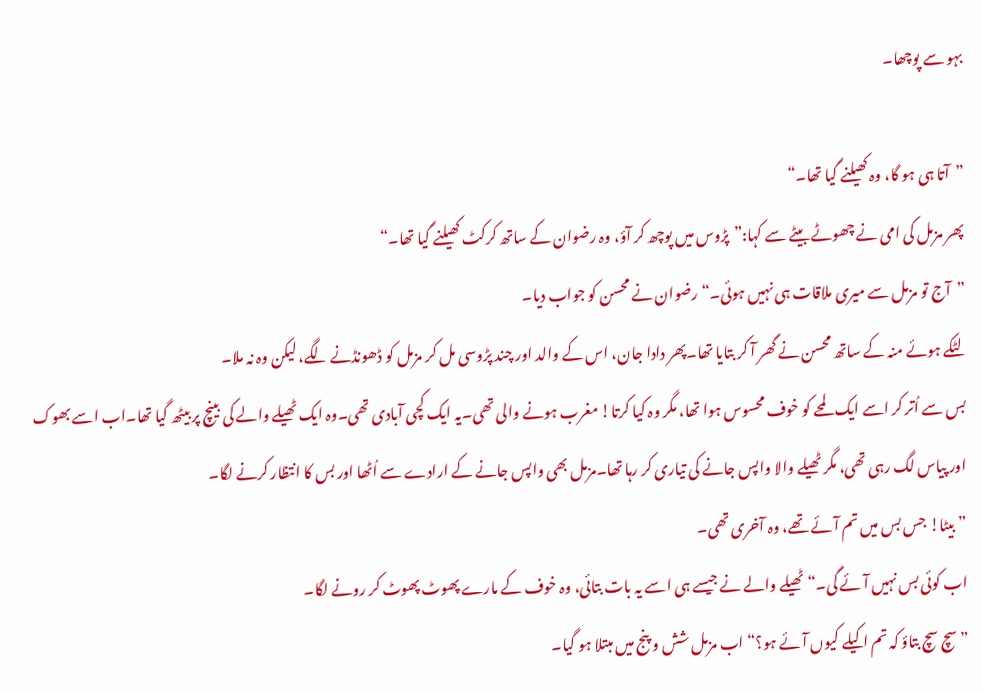بہو سے پوچھا۔

”آتا ہی ہو گا، وہ کھیلنے گیا تھا۔“
پھر مزمل کی امی نے چھوٹے بیٹے سے کہا:”پڑوس میں پوچھ کر آؤ، وہ رضوان کے ساتھ کرکٹ کھیلنے گیا تھا۔“
”آج تو مزمل سے میری ملاقات ہی نہیں ہوئی۔“رضوان نے محسن کو جواب دیا۔
لٹکے ہوئے منہ کے ساتھ محسن نے گھر آ کر بتایا تھا۔پھر دادا جان، اس کے والد اور چند پڑوسی مل کر مزمل کو ڈھونڈنے لگے، لیکن وہ نہ ملا۔
بس سے اُتر کر اسے ایک لمحے کو خوف محسوس ہوا تھا، مگر وہ کیا کرتا! مغرب ہونے والی تھی۔یہ ایک کچی آبادی تھی۔وہ ایک ٹھیلے والے کی بینچ پر بیٹھ گیا تھا۔اب اسے بھوک اور پیاس لگ رہی تھی، مگر ٹھیلے والا واپس جانے کی تیاری کر رہا تھا۔مزمل بھی واپس جانے کے ارادے سے اُٹھا اور بس کا انتظار کرنے لگا۔
”بیٹا! جس بس میں تم آئے تھے، وہ آخری تھی۔
اب کوئی بس نہیں آئے گی۔“ٹھیلے والے نے جیسے ہی اسے یہ بات بتائی، وہ خوف کے مارے پھوٹ پھوٹ کر رونے لگا۔
”سچ سچ بتاؤ کہ تم اکیلے کیوں آئے ہو؟“ اب مزمل شش و پنج میں مبتلا ہو گیا۔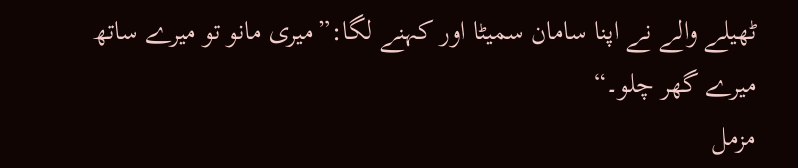ٹھیلے والے نے اپنا سامان سمیٹا اور کہنے لگا:”میری مانو تو میرے ساتھ میرے گھر چلو۔“
مزمل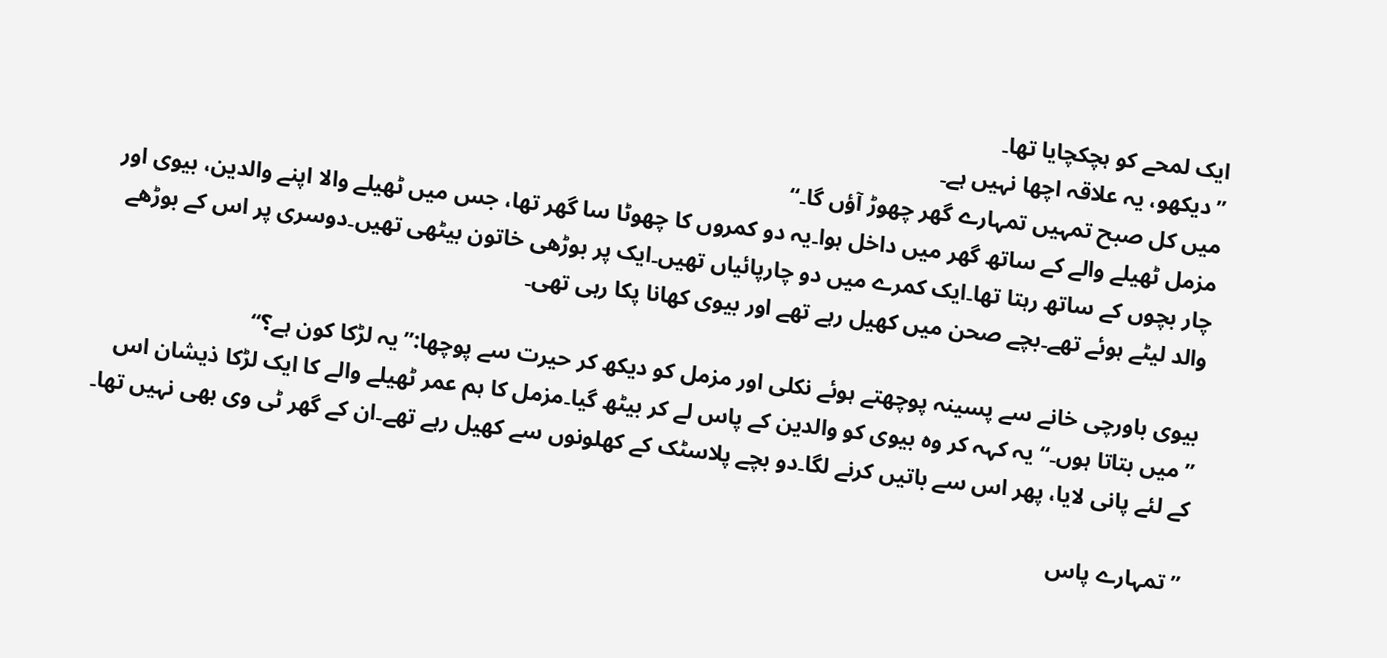ایک لمحے کو ہچکچایا تھا۔
”دیکھو، یہ علاقہ اچھا نہیں ہے۔
میں کل صبح تمہیں تمہارے گھر چھوڑ آؤں گا۔“
مزمل ٹھیلے والے کے ساتھ گھر میں داخل ہوا۔یہ دو کمروں کا چھوٹا سا گھر تھا، جس میں ٹھیلے والا اپنے والدین، بیوی اور چار بچوں کے ساتھ رہتا تھا۔ایک کمرے میں دو چارپائیاں تھیں۔ایک پر بوڑھی خاتون بیٹھی تھیں۔دوسری پر اس کے بوڑھے والد لیٹے ہوئے تھے۔بچے صحن میں کھیل رہے تھے اور بیوی کھانا پکا رہی تھی۔

بیوی باورچی خانے سے پسینہ پوچھتے ہوئے نکلی اور مزمل کو دیکھ کر حیرت سے پوچھا:”یہ لڑکا کون ہے؟“
”میں بتاتا ہوں۔“ یہ کہہ کر وہ بیوی کو والدین کے پاس لے کر بیٹھ گیا۔مزمل کا ہم عمر ٹھیلے والے کا ایک لڑکا ذیشان اس کے لئے پانی لایا، پھر اس سے باتیں کرنے لگا۔دو بچے پلاسٹک کے کھلونوں سے کھیل رہے تھے۔ان کے گھر ٹی وی بھی نہیں تھا۔

”تمہارے پاس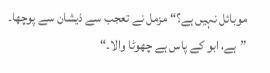موبائل نہیں ہے؟“ مزمل نے تعجب سے ذیشان سے پوچھا۔
”ہے، ابو کے پاس ہے چھوٹا والا۔“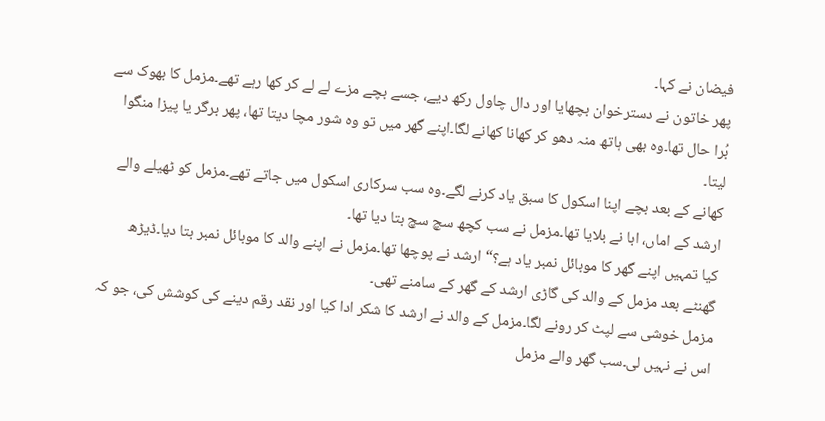فیضان نے کہا۔
پھر خاتون نے دسترخوان بچھایا اور دال چاول رکھ دیے، جسے بچے مزے لے لے کر کھا رہے تھے۔مزمل کا بھوک سے بُرا حال تھا۔وہ بھی ہاتھ منہ دھو کر کھانا کھانے لگا۔اپنے گھر میں تو وہ شور مچا دیتا تھا، پھر برگر یا پیزا منگوا لیتا۔
کھانے کے بعد بچے اپنا اسکول کا سبق یاد کرنے لگے۔وہ سب سرکاری اسکول میں جاتے تھے۔مزمل کو ٹھیلے والے ارشد کے اماں، ابا نے بلایا تھا۔مزمل نے سب کچھ سچ سچ بتا دیا تھا۔
کیا تمہیں اپنے گھر کا موبائل نمبر یاد ہے؟“ ارشد نے پوچھا تھا۔مزمل نے اپنے والد کا موبائل نمبر بتا دیا۔ڈیڑھ گھنٹے بعد مزمل کے والد کی گاڑی ارشد کے گھر کے سامنے تھی۔
مزمل خوشی سے لپٹ کر رونے لگا۔مزمل کے والد نے ارشد کا شکر ادا کیا اور نقد رقم دینے کی کوشش کی، جو کہ اس نے نہیں لی۔سب گھر والے مزمل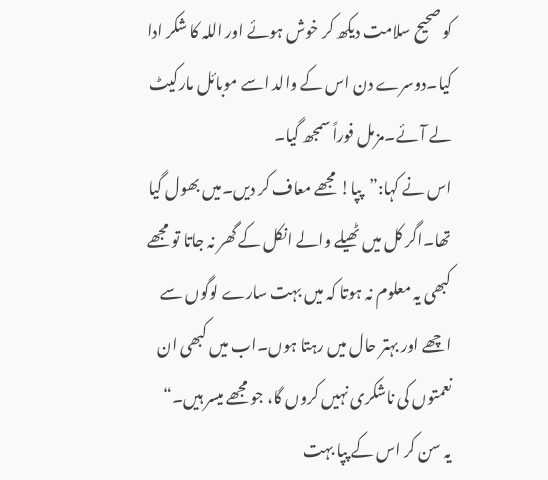کو صحیح سلامت دیکھ کر خوش ہوئے اور اللہ کا شکر ادا کیا۔دوسرے دن اس کے والد اسے موبائل مارکیٹ لے آئے۔مزمل فوراً سمجھ گیا۔
اس نے کہا:”پپا! مجھے معاف کر دیں۔میں بھول گیا تھا۔اگر کل میں ٹھیلے والے انکل کے گھر نہ جاتا تو مجھے کبھی یہ معلوم نہ ہوتا کہ میں بہت سارے لوگوں سے اچھے اور بہتر حال میں رہتا ہوں۔اب میں کبھی ان نعمتوں کی ناشکری نہیں کروں گا، جو مجھے میسر ہیں۔“
یہ سن کر اس کے پپا بہت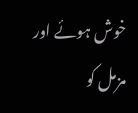خوش ہوئے اور مزمل کو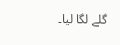گلے لگا لیا۔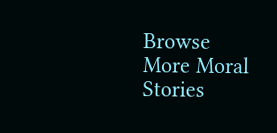Browse More Moral Stories